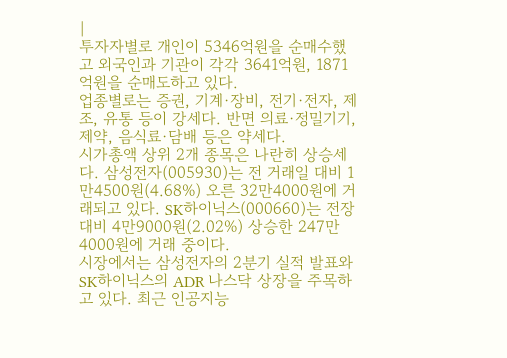|
투자자별로 개인이 5346억원을 순매수했고 외국인과 기관이 각각 3641억원, 1871억원을 순매도하고 있다.
업종별로는 증권, 기계·장비, 전기·전자, 제조, 유통 등이 강세다. 반면 의료·정밀기기, 제약, 음식료·담배 등은 약세다.
시가총액 상위 2개 종목은 나란히 상승세다. 삼성전자(005930)는 전 거래일 대비 1만4500원(4.68%) 오른 32만4000원에 거래되고 있다. SK하이닉스(000660)는 전장 대비 4만9000원(2.02%) 상승한 247만4000원에 거래 중이다.
시장에서는 삼성전자의 2분기 실적 발표와 SK하이닉스의 ADR 나스닥 상장을 주목하고 있다. 최근 인공지능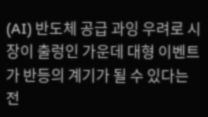(AI) 반도체 공급 과잉 우려로 시장이 출렁인 가운데 대형 이벤트가 반등의 계기가 될 수 있다는 전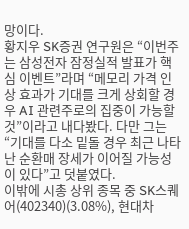망이다.
황지우 SK증권 연구원은 “이번주는 삼성전자 잠정실적 발표가 핵심 이벤트”라며 “메모리 가격 인상 효과가 기대를 크게 상회할 경우 AI 관련주로의 집중이 가능할 것”이라고 내다봤다. 다만 그는 “기대를 다소 밑돌 경우 최근 나타난 순환매 장세가 이어질 가능성이 있다”고 덧붙였다.
이밖에 시총 상위 종목 중 SK스퀘어(402340)(3.08%), 현대차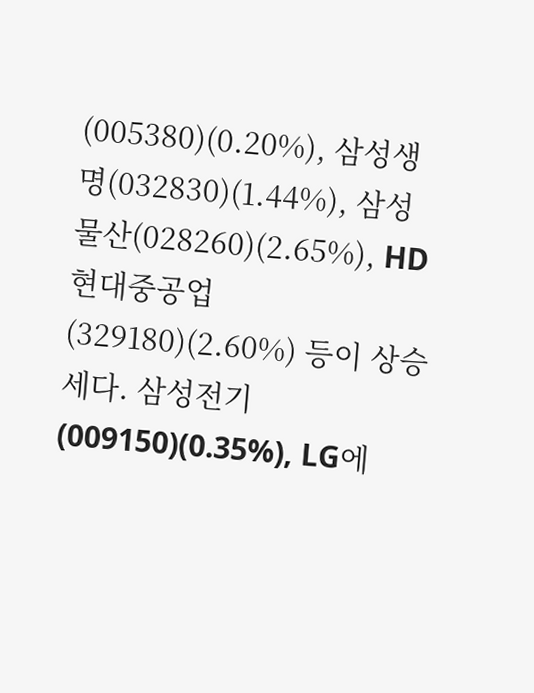(005380)(0.20%), 삼성생명(032830)(1.44%), 삼성물산(028260)(2.65%), HD현대중공업(329180)(2.60%) 등이 상승세다. 삼성전기(009150)(0.35%), LG에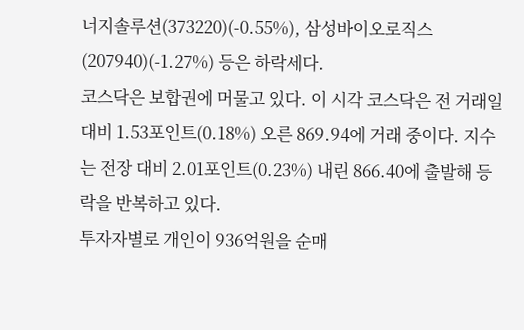너지솔루션(373220)(-0.55%), 삼성바이오로직스(207940)(-1.27%) 등은 하락세다.
코스닥은 보합권에 머물고 있다. 이 시각 코스닥은 전 거래일 대비 1.53포인트(0.18%) 오른 869.94에 거래 중이다. 지수는 전장 대비 2.01포인트(0.23%) 내린 866.40에 출발해 등락을 반복하고 있다.
투자자별로 개인이 936억원을 순매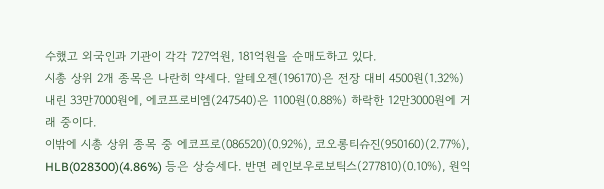수했고 외국인과 기관이 각각 727억원, 181억원을 순매도하고 있다.
시총 상위 2개 종목은 나란히 약세다. 알테오젠(196170)은 전장 대비 4500원(1.32%) 내린 33만7000원에, 에코프로비엠(247540)은 1100원(0.88%) 하락한 12만3000원에 거래 중이다.
이밖에 시총 상위 종목 중 에코프로(086520)(0.92%), 코오롱티슈진(950160)(2.77%), HLB(028300)(4.86%) 등은 상승세다. 반면 레인보우로보틱스(277810)(0.10%), 원익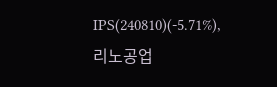IPS(240810)(-5.71%), 리노공업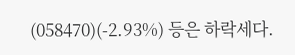(058470)(-2.93%) 등은 하락세다.